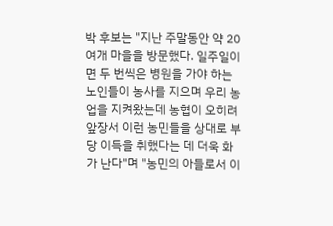박 후보는 "지난 주말동안 약 20여개 마을을 방문했다. 일주일이면 두 번씩은 병원을 가야 하는 노인들이 농사를 지으며 우리 농업을 지켜왔는데 농협이 오히려 앞장서 이런 농민들을 상대로 부당 이득을 취했다는 데 더욱 화가 난다"며 "농민의 아들로서 이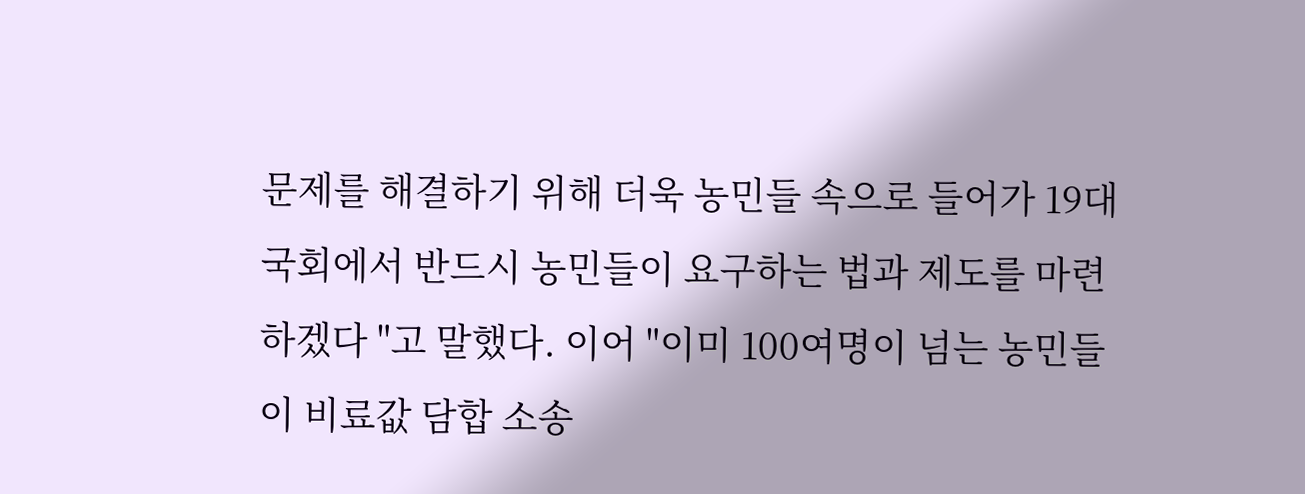문제를 해결하기 위해 더욱 농민들 속으로 들어가 19대 국회에서 반드시 농민들이 요구하는 법과 제도를 마련하겠다 "고 말했다. 이어 "이미 100여명이 넘는 농민들이 비료값 담합 소송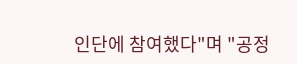인단에 참여했다"며 "공정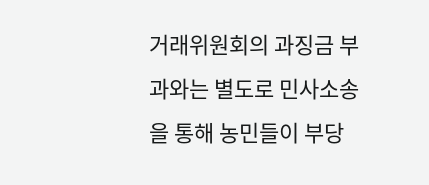거래위원회의 과징금 부과와는 별도로 민사소송을 통해 농민들이 부당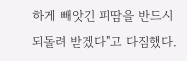하게 빼앗긴 피땀을 반드시 되돌려 받겠다"고 다짐했다.